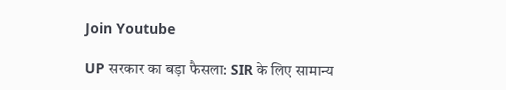Join Youtube

UP सरकार का बड़ा फैसला: SIR के लिए सामान्य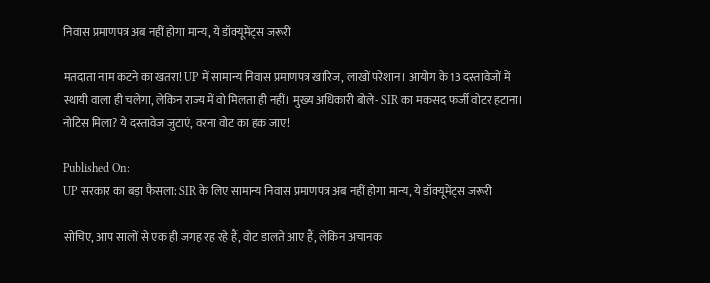निवास प्रमाणपत्र अब नहीं होगा मान्य, ये डॉक्यूमेंट्स जरूरी

मतदाता नाम कटने का खतरा! UP में सामान्य निवास प्रमाणपत्र खारिज, लाखों परेशान। आयोग के 13 दस्तावेजों में स्थायी वाला ही चलेगा, लेकिन राज्य में वो मिलता ही नहीं। मुख्य अधिकारी बोले- SIR का मकसद फर्जी वोटर हटाना। नोटिस मिला? ये दस्तावेज जुटाएं, वरना वोट का हक जाए!

Published On:
UP सरकार का बड़ा फैसला: SIR के लिए सामान्य निवास प्रमाणपत्र अब नहीं होगा मान्य, ये डॉक्यूमेंट्स जरूरी

सोचिए, आप सालों से एक ही जगह रह रहे हैं, वोट डालते आए हैं, लेकिन अचानक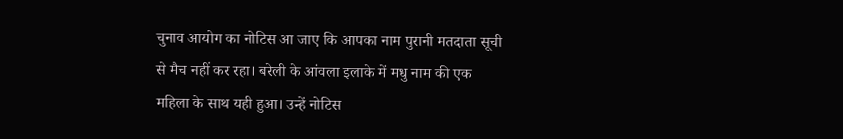चुनाव आयोग का नोटिस आ जाए कि आपका नाम पुरानी मतदाता सूची से मैच नहीं कर रहा। बरेली के आंवला इलाके में मधु नाम की एक महिला के साथ यही हुआ। उन्हें नोटिस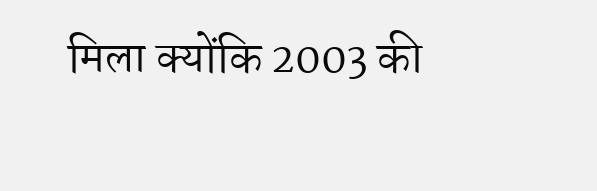मिला क्योंकि 2003 की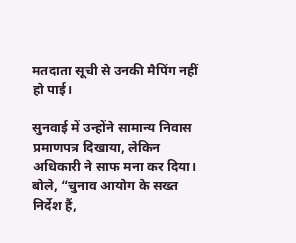मतदाता सूची से उनकी मैपिंग नहीं हो पाई।

सुनवाई में उन्होंने सामान्य निवास प्रमाणपत्र दिखाया, लेकिन अधिकारी ने साफ मना कर दिया। बोले, “चुनाव आयोग के सख्त निर्देश हैं,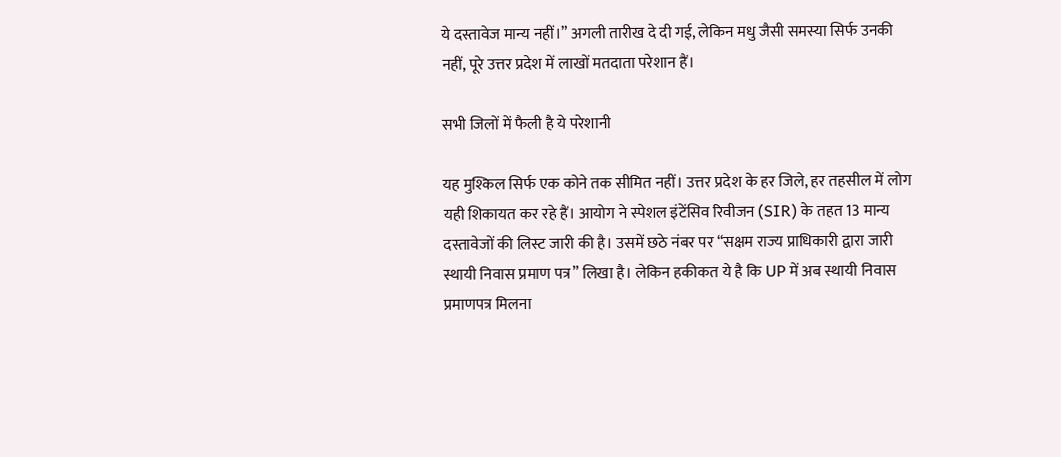ये दस्तावेज मान्य नहीं।” अगली तारीख दे दी गई, लेकिन मधु जैसी समस्या सिर्फ उनकी नहीं, पूरे उत्तर प्रदेश में लाखों मतदाता परेशान हैं।

सभी जिलों में फैली है ये परेशानी

यह मुश्किल सिर्फ एक कोने तक सीमित नहीं। उत्तर प्रदेश के हर जिले, हर तहसील में लोग यही शिकायत कर रहे हैं। आयोग ने स्पेशल इंटेंसिव रिवीजन (SIR) के तहत 13 मान्य दस्तावेजों की लिस्ट जारी की है। उसमें छठे नंबर पर “सक्षम राज्य प्राधिकारी द्वारा जारी स्थायी निवास प्रमाण पत्र” लिखा है। लेकिन हकीकत ये है कि UP में अब स्थायी निवास प्रमाणपत्र मिलना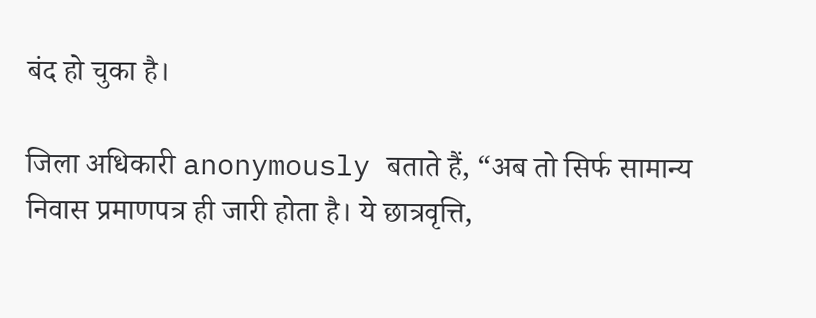बंद हो चुका है।

जिला अधिकारी anonymously बताते हैं, “अब तो सिर्फ सामान्य निवास प्रमाणपत्र ही जारी होता है। ये छात्रवृत्ति,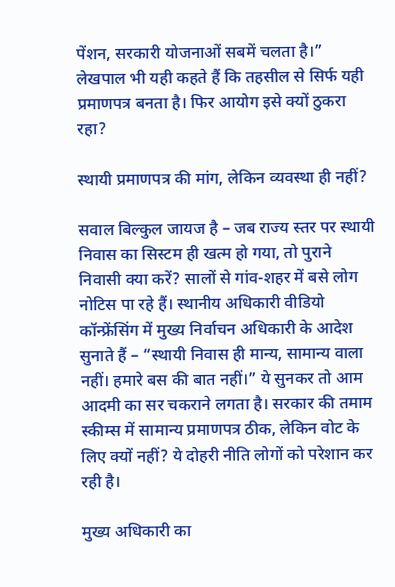पेंशन, सरकारी योजनाओं सबमें चलता है।” लेखपाल भी यही कहते हैं कि तहसील से सिर्फ यही प्रमाणपत्र बनता है। फिर आयोग इसे क्यों ठुकरा रहा?

स्थायी प्रमाणपत्र की मांग, लेकिन व्यवस्था ही नहीं?

सवाल बिल्कुल जायज है – जब राज्य स्तर पर स्थायी निवास का सिस्टम ही खत्म हो गया, तो पुराने निवासी क्या करें? सालों से गांव-शहर में बसे लोग नोटिस पा रहे हैं। स्थानीय अधिकारी वीडियो कॉन्फ्रेंसिंग में मुख्य निर्वाचन अधिकारी के आदेश सुनाते हैं – “स्थायी निवास ही मान्य, सामान्य वाला नहीं। हमारे बस की बात नहीं।” ये सुनकर तो आम आदमी का सर चकराने लगता है। सरकार की तमाम स्कीम्स में सामान्य प्रमाणपत्र ठीक, लेकिन वोट के लिए क्यों नहीं? ये दोहरी नीति लोगों को परेशान कर रही है।

मुख्य अधिकारी का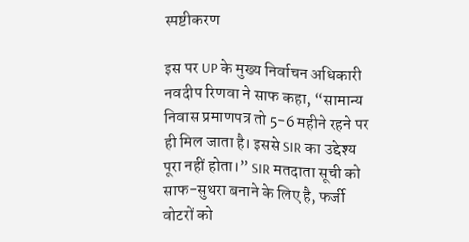स्पष्टीकरण

इस पर UP के मुख्य निर्वाचन अधिकारी नवदीप रिणवा ने साफ कहा, “सामान्य निवास प्रमाणपत्र तो 5-6 महीने रहने पर ही मिल जाता है। इससे SIR का उद्देश्य पूरा नहीं होता।” SIR मतदाता सूची को साफ-सुथरा बनाने के लिए है, फर्जी वोटरों को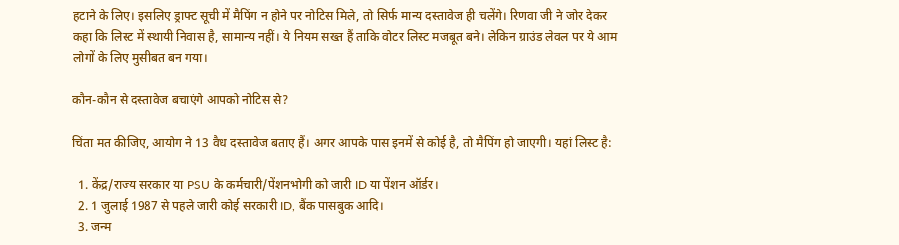हटाने के लिए। इसलिए ड्राफ्ट सूची में मैपिंग न होने पर नोटिस मिले, तो सिर्फ मान्य दस्तावेज ही चलेंगे। रिणवा जी ने जोर देकर कहा कि लिस्ट में स्थायी निवास है, सामान्य नहीं। ये नियम सख्त हैं ताकि वोटर लिस्ट मजबूत बने। लेकिन ग्राउंड लेवल पर ये आम लोगों के लिए मुसीबत बन गया।

कौन-कौन से दस्तावेज बचाएंगे आपको नोटिस से?

चिंता मत कीजिए, आयोग ने 13 वैध दस्तावेज बताए हैं। अगर आपके पास इनमें से कोई है, तो मैपिंग हो जाएगी। यहां लिस्ट है:

  1. केंद्र/राज्य सरकार या PSU के कर्मचारी/पेंशनभोगी को जारी ID या पेंशन ऑर्डर।
  2. 1 जुलाई 1987 से पहले जारी कोई सरकारी ID, बैंक पासबुक आदि।
  3. जन्म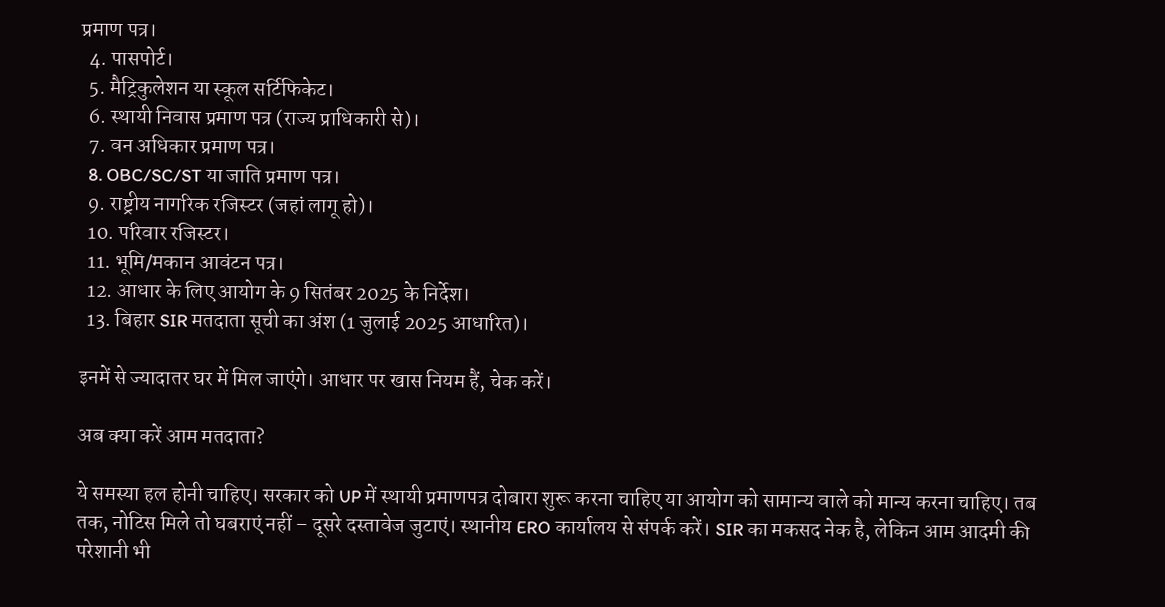प्रमाण पत्र।
  4. पासपोर्ट।
  5. मैट्रिकुलेशन या स्कूल सर्टिफिकेट।
  6. स्थायी निवास प्रमाण पत्र (राज्य प्राधिकारी से)।
  7. वन अधिकार प्रमाण पत्र।
  8. OBC/SC/ST या जाति प्रमाण पत्र।
  9. राष्ट्रीय नागरिक रजिस्टर (जहां लागू हो)।
  10. परिवार रजिस्टर।
  11. भूमि/मकान आवंटन पत्र।
  12. आधार के लिए आयोग के 9 सितंबर 2025 के निर्देश।
  13. बिहार SIR मतदाता सूची का अंश (1 जुलाई 2025 आधारित)।

इनमें से ज्यादातर घर में मिल जाएंगे। आधार पर खास नियम हैं, चेक करें।

अब क्या करें आम मतदाता?

ये समस्या हल होनी चाहिए। सरकार को UP में स्थायी प्रमाणपत्र दोबारा शुरू करना चाहिए या आयोग को सामान्य वाले को मान्य करना चाहिए। तब तक, नोटिस मिले तो घबराएं नहीं – दूसरे दस्तावेज जुटाएं। स्थानीय ERO कार्यालय से संपर्क करें। SIR का मकसद नेक है, लेकिन आम आदमी की परेशानी भी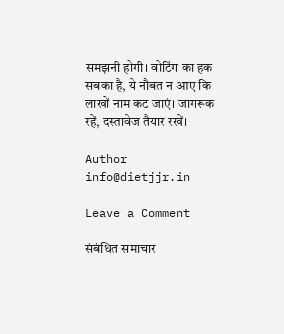समझनी होगी। वोटिंग का हक सबका है, ये नौबत न आए कि लाखों नाम कट जाएं। जागरूक रहें, दस्तावेज तैयार रखें।

Author
info@dietjjr.in

Leave a Comment

संबंधित समाचार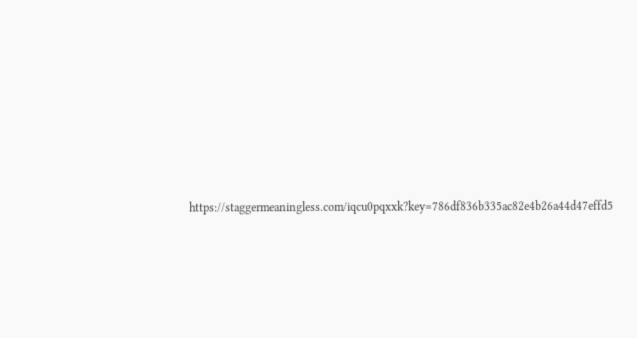https://staggermeaningless.com/iqcu0pqxxk?key=786df836b335ac82e4b26a44d47effd5